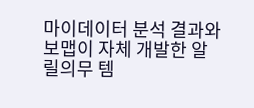마이데이터 분석 결과와 보맵이 자체 개발한 알릴의무 템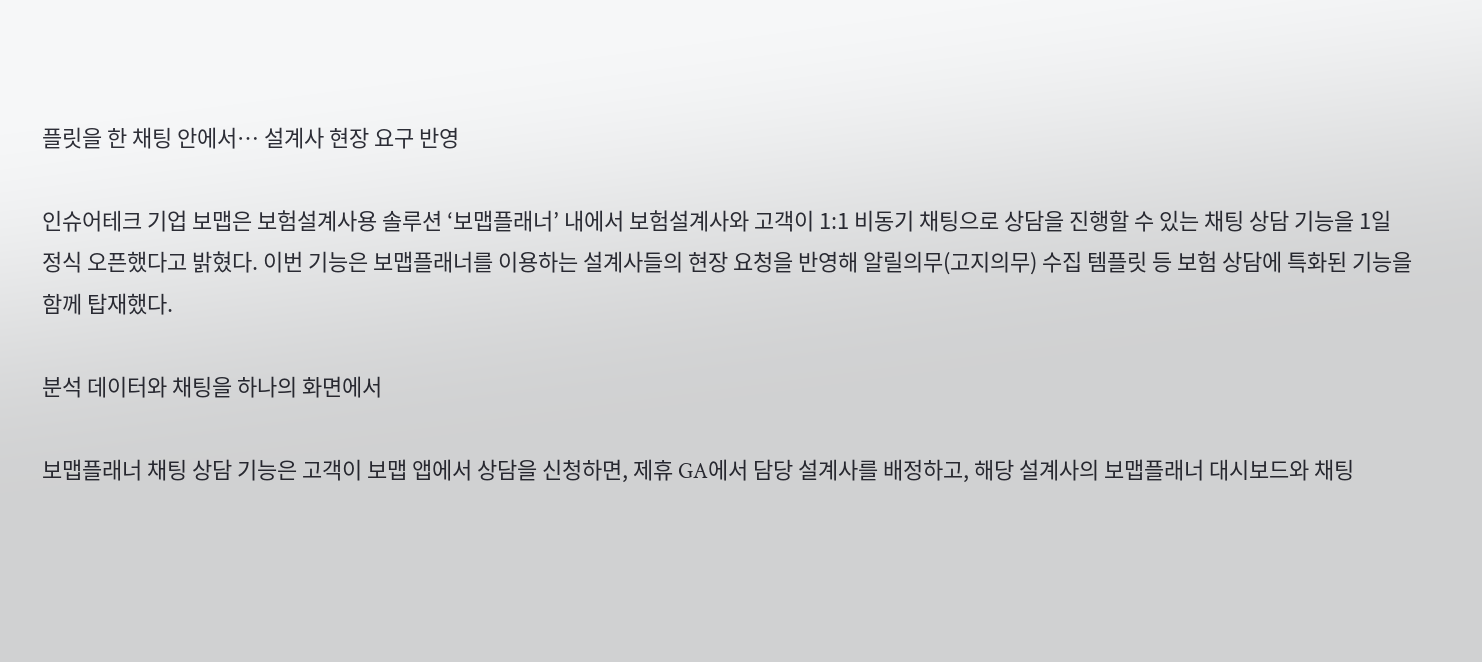플릿을 한 채팅 안에서… 설계사 현장 요구 반영

인슈어테크 기업 보맵은 보험설계사용 솔루션 ‘보맵플래너’ 내에서 보험설계사와 고객이 1:1 비동기 채팅으로 상담을 진행할 수 있는 채팅 상담 기능을 1일 정식 오픈했다고 밝혔다. 이번 기능은 보맵플래너를 이용하는 설계사들의 현장 요청을 반영해 알릴의무(고지의무) 수집 템플릿 등 보험 상담에 특화된 기능을 함께 탑재했다.

분석 데이터와 채팅을 하나의 화면에서

보맵플래너 채팅 상담 기능은 고객이 보맵 앱에서 상담을 신청하면, 제휴 GA에서 담당 설계사를 배정하고, 해당 설계사의 보맵플래너 대시보드와 채팅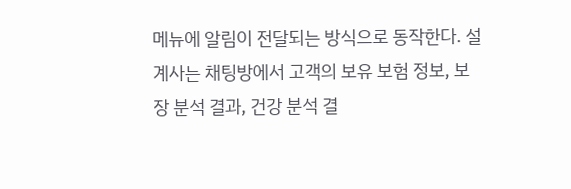메뉴에 알림이 전달되는 방식으로 동작한다. 설계사는 채팅방에서 고객의 보유 보험 정보, 보장 분석 결과, 건강 분석 결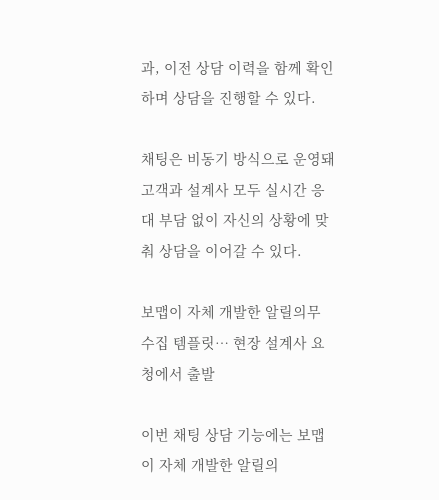과, 이전 상담 이력을 함께 확인하며 상담을 진행할 수 있다.

채팅은 비동기 방식으로 운영돼 고객과 설계사 모두 실시간 응대 부담 없이 자신의 상황에 맞춰 상담을 이어갈 수 있다.

보맵이 자체 개발한 알릴의무 수집 템플릿… 현장 설계사 요청에서 출발

이번 채팅 상담 기능에는 보맵이 자체 개발한 알릴의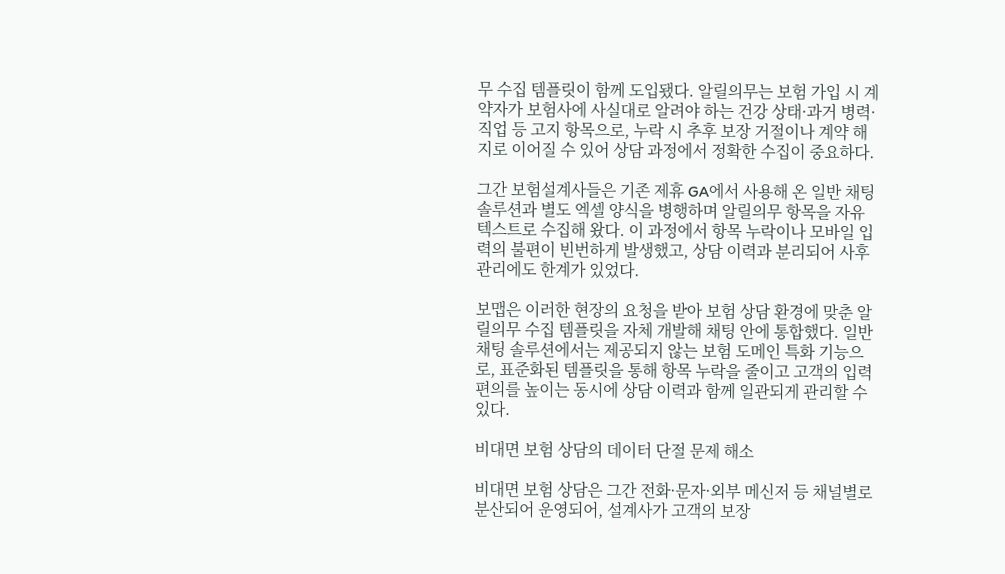무 수집 템플릿이 함께 도입됐다. 알릴의무는 보험 가입 시 계약자가 보험사에 사실대로 알려야 하는 건강 상태·과거 병력·직업 등 고지 항목으로, 누락 시 추후 보장 거절이나 계약 해지로 이어질 수 있어 상담 과정에서 정확한 수집이 중요하다.

그간 보험설계사들은 기존 제휴 GA에서 사용해 온 일반 채팅 솔루션과 별도 엑셀 양식을 병행하며 알릴의무 항목을 자유 텍스트로 수집해 왔다. 이 과정에서 항목 누락이나 모바일 입력의 불편이 빈번하게 발생했고, 상담 이력과 분리되어 사후 관리에도 한계가 있었다.

보맵은 이러한 현장의 요청을 받아 보험 상담 환경에 맞춘 알릴의무 수집 템플릿을 자체 개발해 채팅 안에 통합했다. 일반 채팅 솔루션에서는 제공되지 않는 보험 도메인 특화 기능으로, 표준화된 템플릿을 통해 항목 누락을 줄이고 고객의 입력 편의를 높이는 동시에 상담 이력과 함께 일관되게 관리할 수 있다.

비대면 보험 상담의 데이터 단절 문제 해소

비대면 보험 상담은 그간 전화·문자·외부 메신저 등 채널별로 분산되어 운영되어, 설계사가 고객의 보장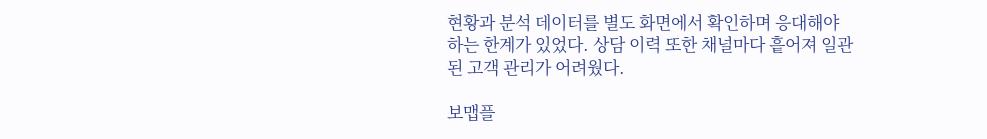현황과 분석 데이터를 별도 화면에서 확인하며 응대해야 하는 한계가 있었다. 상담 이력 또한 채널마다 흩어져 일관된 고객 관리가 어려웠다.

보맵플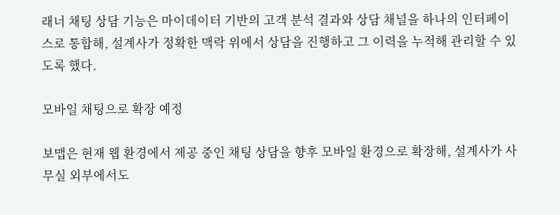래너 채팅 상담 기능은 마이데이터 기반의 고객 분석 결과와 상담 채널을 하나의 인터페이스로 통합해, 설계사가 정확한 맥락 위에서 상담을 진행하고 그 이력을 누적해 관리할 수 있도록 했다.

모바일 채팅으로 확장 예정

보맵은 현재 웹 환경에서 제공 중인 채팅 상담을 향후 모바일 환경으로 확장해, 설계사가 사무실 외부에서도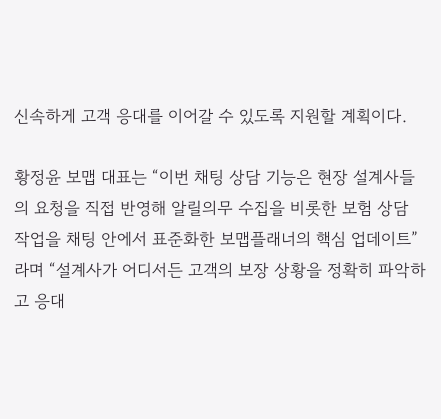신속하게 고객 응대를 이어갈 수 있도록 지원할 계획이다.

황정윤 보맵 대표는 “이번 채팅 상담 기능은 현장 설계사들의 요청을 직접 반영해 알릴의무 수집을 비롯한 보험 상담 작업을 채팅 안에서 표준화한 보맵플래너의 핵심 업데이트”라며 “설계사가 어디서든 고객의 보장 상황을 정확히 파악하고 응대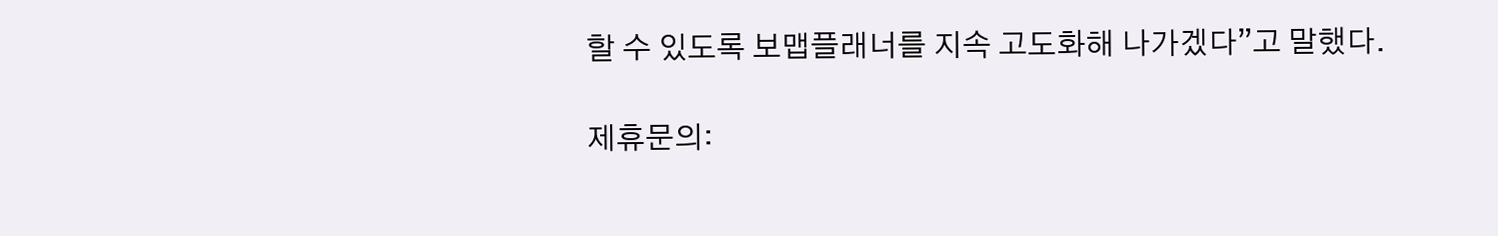할 수 있도록 보맵플래너를 지속 고도화해 나가겠다”고 말했다.

제휴문의: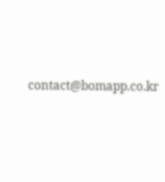contact@bomapp.co.kr